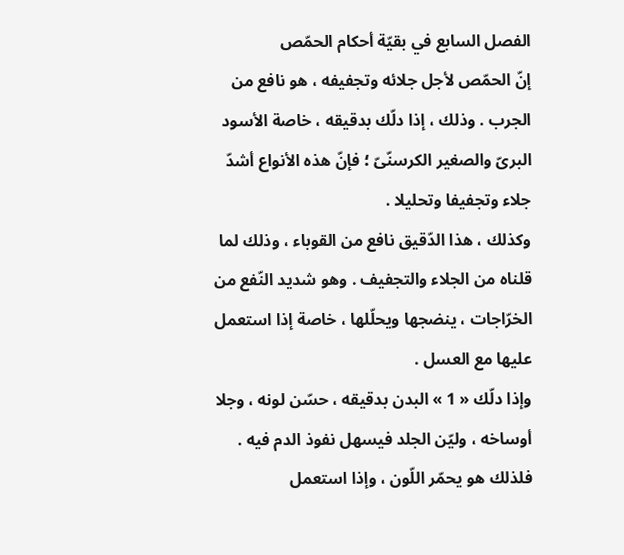الفصل السابع في بقيّة أحكام الحمّص
إنّ الحمّص لأجل جلائه وتجفيفه ، هو نافع من الجرب . وذلك ، إذا دلّك بدقيقه ، خاصة الأسود البرىّ والصغير الكرسنّىّ ؛ فإنّ هذه الأنواع أشدّ جلاء وتجفيفا وتحليلا .
وكذلك ، هذا الدّقيق نافع من القوباء ، وذلك لما قلناه من الجلاء والتجفيف . وهو شديد النّفع من الخرّاجات ، ينضجها ويحلّلها ، خاصة إذا استعمل عليها مع العسل .
وإذا دلّك « 1 » البدن بدقيقه ، حسّن لونه ، وجلا أوساخه ، وليّن الجلد فيسهل نفوذ الدم فيه . فلذلك هو يحمّر اللّون ، وإذا استعمل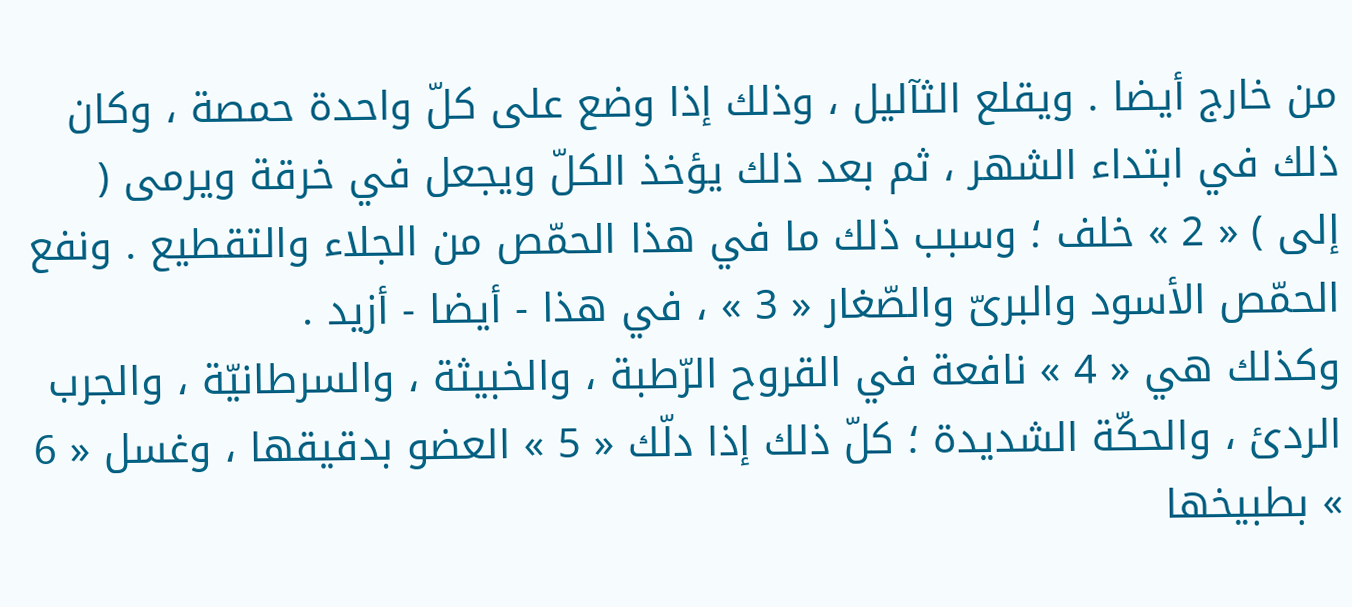من خارج أيضا . ويقلع الثآليل ، وذلك إذا وضع على كلّ واحدة حمصة ، وكان ذلك في ابتداء الشهر ، ثم بعد ذلك يؤخذ الكلّ ويجعل في خرقة ويرمى ( إلى ) « 2 » خلف ؛ وسبب ذلك ما في هذا الحمّص من الجلاء والتقطيع . ونفع الحمّص الأسود والبرىّ والصّغار « 3 » ، في هذا - أيضا - أزيد .
وكذلك هي « 4 » نافعة في القروح الرّطبة ، والخبيثة ، والسرطانيّة ، والجرب الردئ ، والحكّة الشديدة ؛ كلّ ذلك إذا دلّك « 5 » العضو بدقيقها ، وغسل « 6 » بطبيخها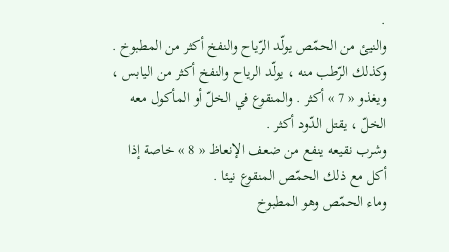.
والنيئ من الحمّص يولّد الرّياح والنفخ أكثر من المطبوخ . وكذلك الرّطب منه ، يولّد الرياح والنفخ أكثر من اليابس ، ويغذو « 7 » أكثر . والمنقوع في الخلّ أو المأكول معه الخلّ ، يقتل الدّود أكثر .
وشرب نقيعه ينفع من ضعف الإنعاظ « 8 » خاصة إذا أكل مع ذلك الحمّص المنقوع نيئا .
وماء الحمّص وهو المطبوخ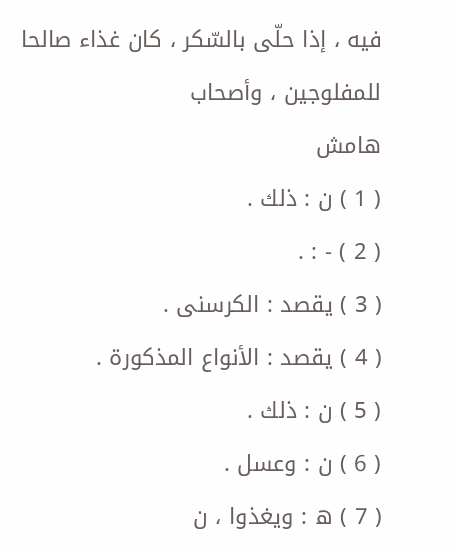فيه ، إذا حلّى بالسّكر ، كان غذاء صالحا للمفلوجين ، وأصحاب
هامش
( 1 ) ن : ذلك .
( 2 ) - : .
( 3 ) يقصد : الكرسنى .
( 4 ) يقصد : الأنواع المذكورة .
( 5 ) ن : ذلك .
( 6 ) ن : وعسل .
( 7 ) ه : ويغذوا ، ن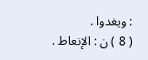: ويغدوا .
( 8 ) ن : الإنعاط .